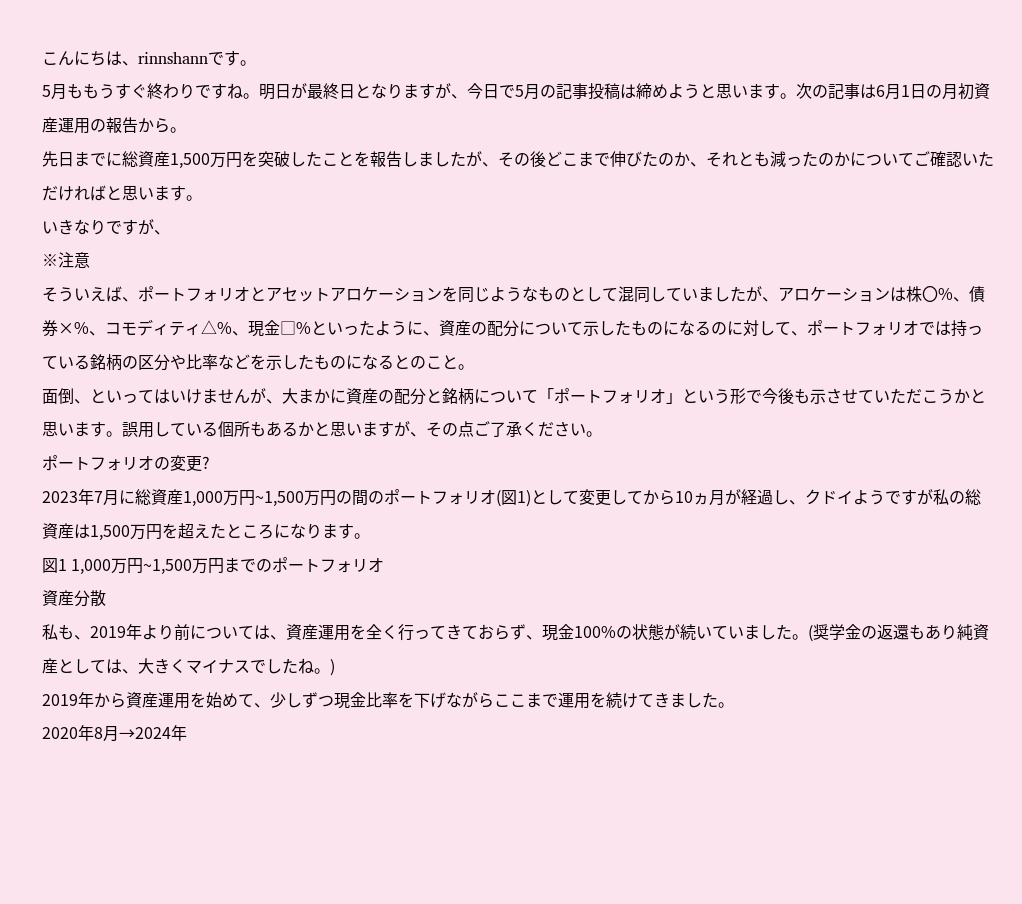こんにちは、rinnshannです。
5月ももうすぐ終わりですね。明日が最終日となりますが、今日で5月の記事投稿は締めようと思います。次の記事は6月1日の月初資産運用の報告から。
先日までに総資産1,500万円を突破したことを報告しましたが、その後どこまで伸びたのか、それとも減ったのかについてご確認いただければと思います。
いきなりですが、
※注意
そういえば、ポートフォリオとアセットアロケーションを同じようなものとして混同していましたが、アロケーションは株〇%、債券×%、コモディティ△%、現金□%といったように、資産の配分について示したものになるのに対して、ポートフォリオでは持っている銘柄の区分や比率などを示したものになるとのこと。
面倒、といってはいけませんが、大まかに資産の配分と銘柄について「ポートフォリオ」という形で今後も示させていただこうかと思います。誤用している個所もあるかと思いますが、その点ご了承ください。
ポートフォリオの変更?
2023年7月に総資産1,000万円~1,500万円の間のポートフォリオ(図1)として変更してから10ヵ月が経過し、クドイようですが私の総資産は1,500万円を超えたところになります。
図1 1,000万円~1,500万円までのポートフォリオ
資産分散
私も、2019年より前については、資産運用を全く行ってきておらず、現金100%の状態が続いていました。(奨学金の返還もあり純資産としては、大きくマイナスでしたね。)
2019年から資産運用を始めて、少しずつ現金比率を下げながらここまで運用を続けてきました。
2020年8月→2024年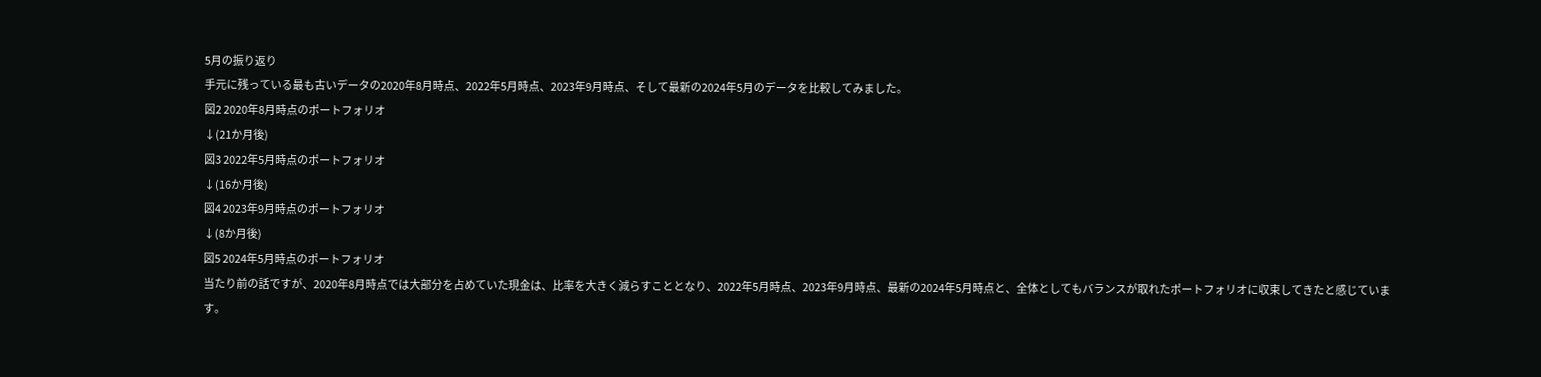5月の振り返り
手元に残っている最も古いデータの2020年8月時点、2022年5月時点、2023年9月時点、そして最新の2024年5月のデータを比較してみました。
図2 2020年8月時点のポートフォリオ
↓(21か月後)
図3 2022年5月時点のポートフォリオ
↓(16か月後)
図4 2023年9月時点のポートフォリオ
↓(8か月後)
図5 2024年5月時点のポートフォリオ
当たり前の話ですが、2020年8月時点では大部分を占めていた現金は、比率を大きく減らすこととなり、2022年5月時点、2023年9月時点、最新の2024年5月時点と、全体としてもバランスが取れたポートフォリオに収束してきたと感じています。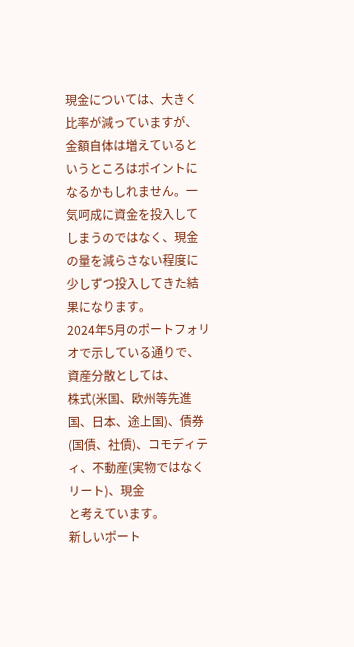現金については、大きく比率が減っていますが、金額自体は増えているというところはポイントになるかもしれません。一気呵成に資金を投入してしまうのではなく、現金の量を減らさない程度に少しずつ投入してきた結果になります。
2024年5月のポートフォリオで示している通りで、資産分散としては、
株式(米国、欧州等先進国、日本、途上国)、債券(国債、社債)、コモディティ、不動産(実物ではなくリート)、現金
と考えています。
新しいポート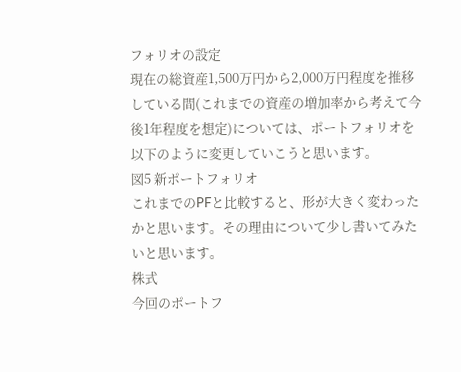フォリオの設定
現在の総資産1,500万円から2,000万円程度を推移している間(これまでの資産の増加率から考えて今後1年程度を想定)については、ポートフォリオを以下のように変更していこうと思います。
図5 新ポートフォリオ
これまでのPFと比較すると、形が大きく変わったかと思います。その理由について少し書いてみたいと思います。
株式
今回のポートフ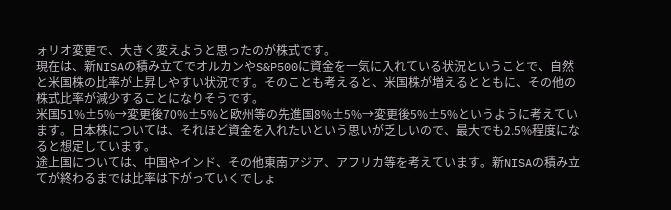ォリオ変更で、大きく変えようと思ったのが株式です。
現在は、新NISAの積み立てでオルカンやS&P500に資金を一気に入れている状況ということで、自然と米国株の比率が上昇しやすい状況です。そのことも考えると、米国株が増えるとともに、その他の株式比率が減少することになりそうです。
米国51%±5%→変更後70%±5%と欧州等の先進国8%±5%→変更後5%±5%というように考えています。日本株については、それほど資金を入れたいという思いが乏しいので、最大でも2.5%程度になると想定しています。
途上国については、中国やインド、その他東南アジア、アフリカ等を考えています。新NISAの積み立てが終わるまでは比率は下がっていくでしょ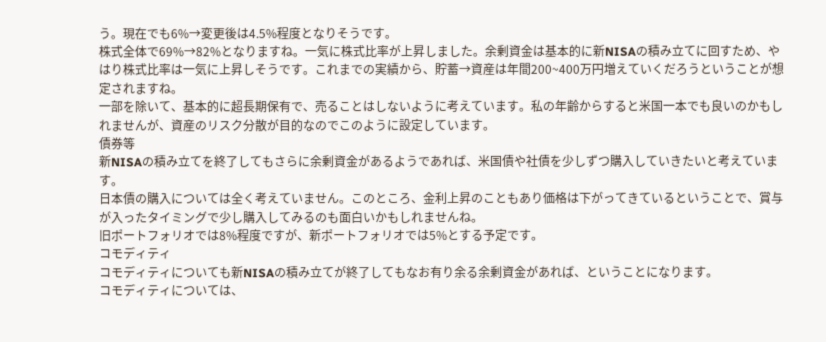う。現在でも6%→変更後は4.5%程度となりそうです。
株式全体で69%→82%となりますね。一気に株式比率が上昇しました。余剰資金は基本的に新NISAの積み立てに回すため、やはり株式比率は一気に上昇しそうです。これまでの実績から、貯蓄→資産は年間200~400万円増えていくだろうということが想定されますね。
一部を除いて、基本的に超長期保有で、売ることはしないように考えています。私の年齢からすると米国一本でも良いのかもしれませんが、資産のリスク分散が目的なのでこのように設定しています。
債券等
新NISAの積み立てを終了してもさらに余剰資金があるようであれば、米国債や社債を少しずつ購入していきたいと考えています。
日本債の購入については全く考えていません。このところ、金利上昇のこともあり価格は下がってきているということで、賞与が入ったタイミングで少し購入してみるのも面白いかもしれませんね。
旧ポートフォリオでは8%程度ですが、新ポートフォリオでは5%とする予定です。
コモディティ
コモディティについても新NISAの積み立てが終了してもなお有り余る余剰資金があれば、ということになります。
コモディティについては、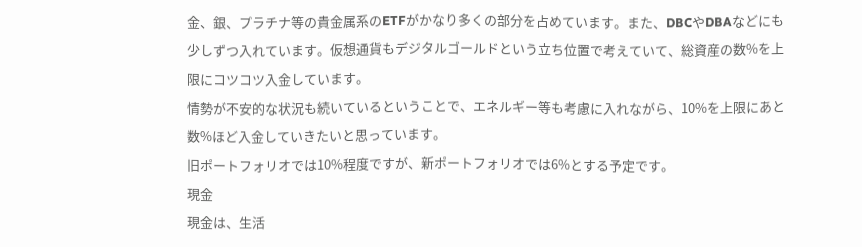金、銀、プラチナ等の貴金属系のETFがかなり多くの部分を占めています。また、DBCやDBAなどにも少しずつ入れています。仮想通貨もデジタルゴールドという立ち位置で考えていて、総資産の数%を上限にコツコツ入金しています。
情勢が不安的な状況も続いているということで、エネルギー等も考慮に入れながら、10%を上限にあと数%ほど入金していきたいと思っています。
旧ポートフォリオでは10%程度ですが、新ポートフォリオでは6%とする予定です。
現金
現金は、生活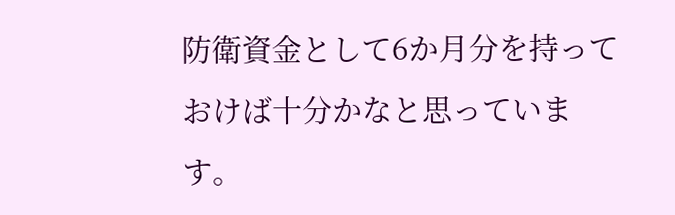防衛資金として6か月分を持っておけば十分かなと思っています。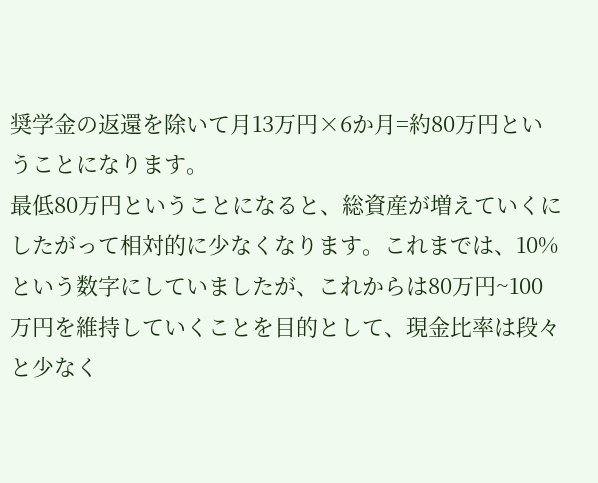奨学金の返還を除いて月13万円×6か月=約80万円ということになります。
最低80万円ということになると、総資産が増えていくにしたがって相対的に少なくなります。これまでは、10%という数字にしていましたが、これからは80万円~100万円を維持していくことを目的として、現金比率は段々と少なく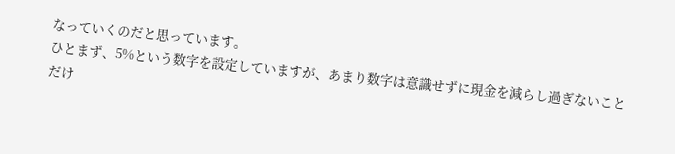なっていくのだと思っています。
ひとまず、5%という数字を設定していますが、あまり数字は意識せずに現金を減らし過ぎないことだけ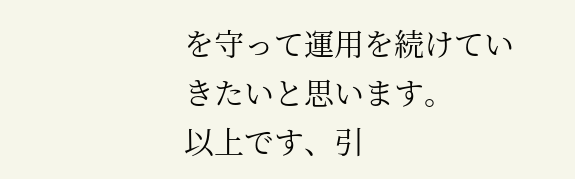を守って運用を続けていきたいと思います。
以上です、引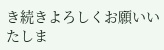き続きよろしくお願いいたしま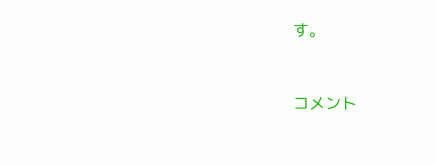す。


コメント